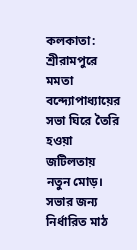কলকাতা: শ্রীরামপুরে মমতা বন্দ্যোপাধ্যায়ের সভা ঘিরে তৈরি হওয়া জটিলতায় নতুন মোড়। সভার জন্য নির্ধারিত মাঠ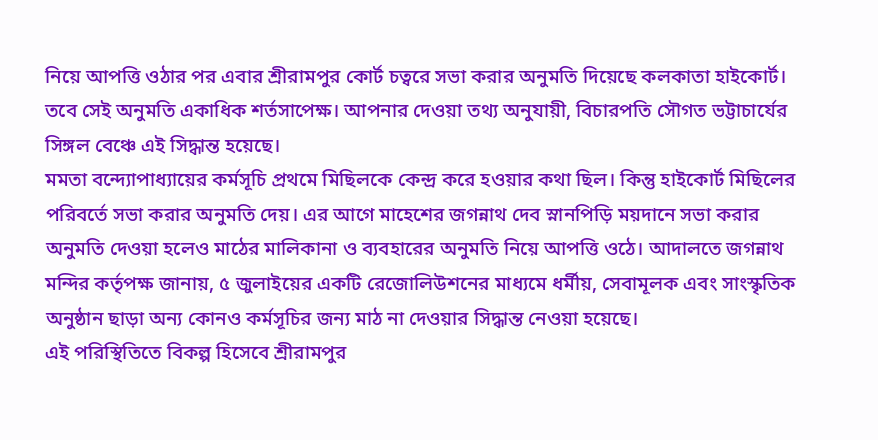নিয়ে আপত্তি ওঠার পর এবার শ্রীরামপুর কোর্ট চত্বরে সভা করার অনুমতি দিয়েছে কলকাতা হাইকোর্ট। তবে সেই অনুমতি একাধিক শর্তসাপেক্ষ। আপনার দেওয়া তথ্য অনুযায়ী, বিচারপতি সৌগত ভট্টাচার্যের সিঙ্গল বেঞ্চে এই সিদ্ধান্ত হয়েছে।
মমতা বন্দ্যোপাধ্যায়ের কর্মসূচি প্রথমে মিছিলকে কেন্দ্র করে হওয়ার কথা ছিল। কিন্তু হাইকোর্ট মিছিলের পরিবর্তে সভা করার অনুমতি দেয়। এর আগে মাহেশের জগন্নাথ দেব স্নানপিড়ি ময়দানে সভা করার অনুমতি দেওয়া হলেও মাঠের মালিকানা ও ব্যবহারের অনুমতি নিয়ে আপত্তি ওঠে। আদালতে জগন্নাথ মন্দির কর্তৃপক্ষ জানায়, ৫ জুলাইয়ের একটি রেজোলিউশনের মাধ্যমে ধর্মীয়, সেবামূলক এবং সাংস্কৃতিক অনুষ্ঠান ছাড়া অন্য কোনও কর্মসূচির জন্য মাঠ না দেওয়ার সিদ্ধান্ত নেওয়া হয়েছে।
এই পরিস্থিতিতে বিকল্প হিসেবে শ্রীরামপুর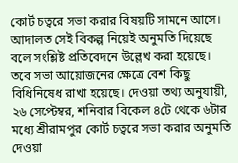কোর্ট চত্বরে সভা করার বিষয়টি সামনে আসে। আদালত সেই বিকল্প নিয়েই অনুমতি দিয়েছে বলে সংশ্লিষ্ট প্রতিবেদনে উল্লেখ করা হয়েছে।
তবে সভা আয়োজনের ক্ষেত্রে বেশ কিছু বিধিনিষেধ রাখা হয়েছে। দেওয়া তথ্য অনুযায়ী, ২৬ সেপ্টেম্বর, শনিবার বিকেল ৪টে থেকে ৬টার মধ্যে শ্রীরামপুর কোর্ট চত্বরে সভা করার অনুমতি দেওয়া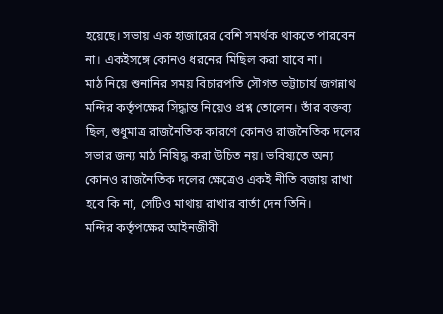হয়েছে। সভায় এক হাজারের বেশি সমর্থক থাকতে পারবেন না। একইসঙ্গে কোনও ধরনের মিছিল করা যাবে না।
মাঠ নিয়ে শুনানির সময় বিচারপতি সৌগত ভট্টাচার্য জগন্নাথ মন্দির কর্তৃপক্ষের সিদ্ধান্ত নিয়েও প্রশ্ন তোলেন। তাঁর বক্তব্য ছিল, শুধুমাত্র রাজনৈতিক কারণে কোনও রাজনৈতিক দলের সভার জন্য মাঠ নিষিদ্ধ করা উচিত নয়। ভবিষ্যতে অন্য কোনও রাজনৈতিক দলের ক্ষেত্রেও একই নীতি বজায় রাখা হবে কি না, সেটিও মাথায় রাখার বার্তা দেন তিনি।
মন্দির কর্তৃপক্ষের আইনজীবী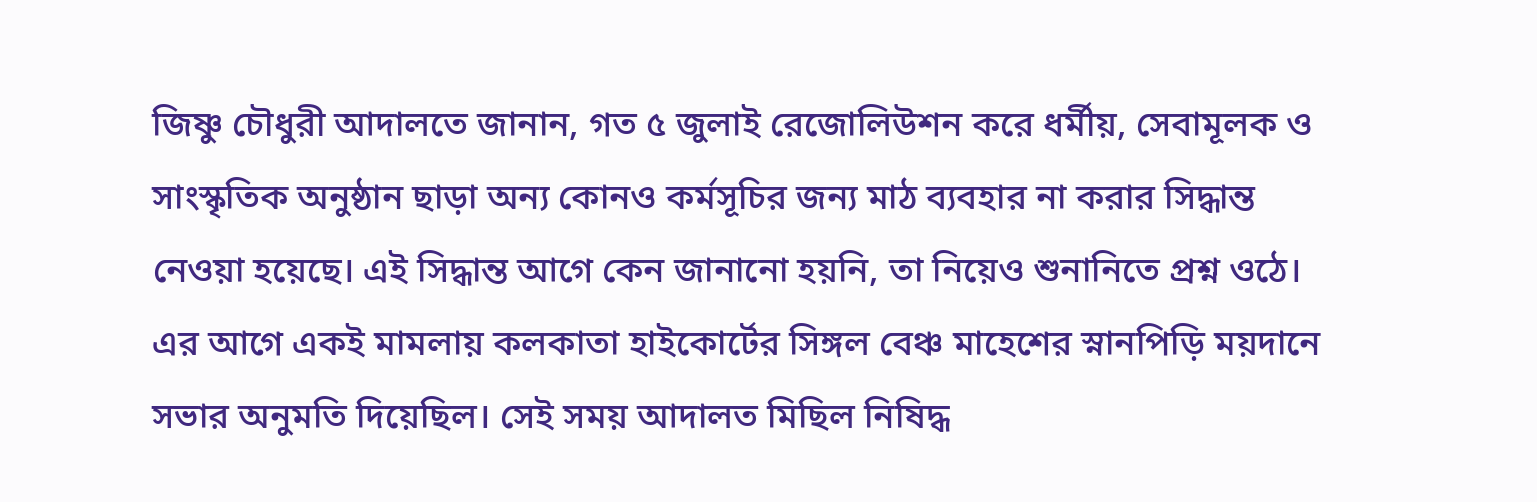জিষ্ণু চৌধুরী আদালতে জানান, গত ৫ জুলাই রেজোলিউশন করে ধর্মীয়, সেবামূলক ও সাংস্কৃতিক অনুষ্ঠান ছাড়া অন্য কোনও কর্মসূচির জন্য মাঠ ব্যবহার না করার সিদ্ধান্ত নেওয়া হয়েছে। এই সিদ্ধান্ত আগে কেন জানানো হয়নি, তা নিয়েও শুনানিতে প্রশ্ন ওঠে।
এর আগে একই মামলায় কলকাতা হাইকোর্টের সিঙ্গল বেঞ্চ মাহেশের স্নানপিড়ি ময়দানে সভার অনুমতি দিয়েছিল। সেই সময় আদালত মিছিল নিষিদ্ধ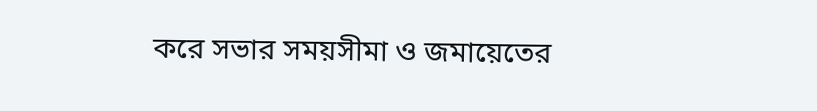করে সভার সময়সীমা ও জমায়েতের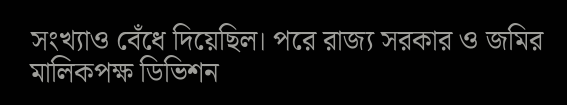সংখ্যাও বেঁধে দিয়েছিল। পরে রাজ্য সরকার ও জমির মালিকপক্ষ ডিভিশন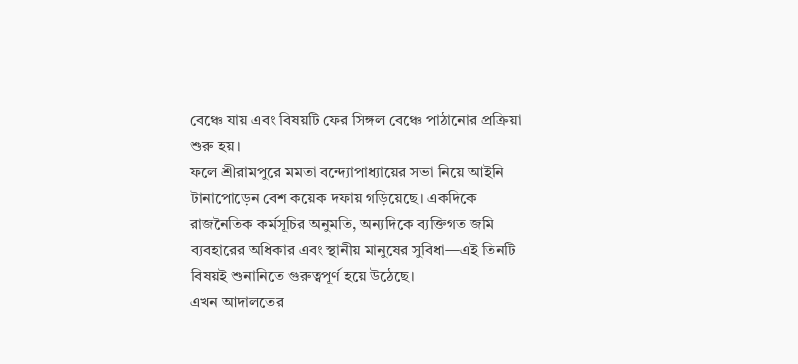বেঞ্চে যায় এবং বিষয়টি ফের সিঙ্গল বেঞ্চে পাঠানোর প্রক্রিয়া শুরু হয়।
ফলে শ্রীরামপুরে মমতা বন্দ্যোপাধ্যায়ের সভা নিয়ে আইনি টানাপোড়েন বেশ কয়েক দফায় গড়িয়েছে। একদিকে রাজনৈতিক কর্মসূচির অনুমতি, অন্যদিকে ব্যক্তিগত জমি ব্যবহারের অধিকার এবং স্থানীয় মানুষের সুবিধা—এই তিনটি বিষয়ই শুনানিতে গুরুত্বপূর্ণ হয়ে উঠেছে।
এখন আদালতের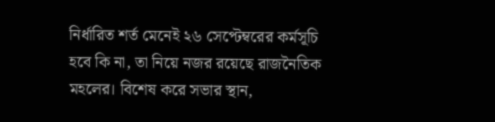নির্ধারিত শর্ত মেনেই ২৬ সেপ্টেম্বরের কর্মসূচি হবে কি না, তা নিয়ে নজর রয়েছে রাজনৈতিক মহলের। বিশেষ করে সভার স্থান,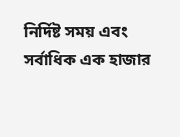নির্দিষ্ট সময় এবং সর্বাধিক এক হাজার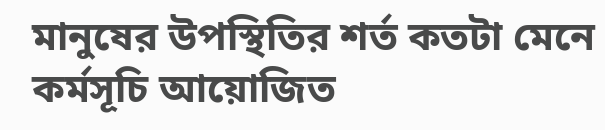মানুষের উপস্থিতির শর্ত কতটা মেনে কর্মসূচি আয়োজিত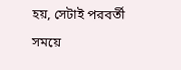হয়, সেটাই পরবর্তী সময়ে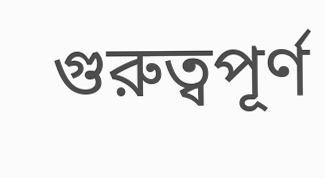গুরুত্বপূর্ণ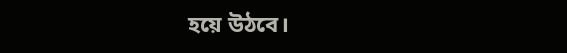হয়ে উঠবে।